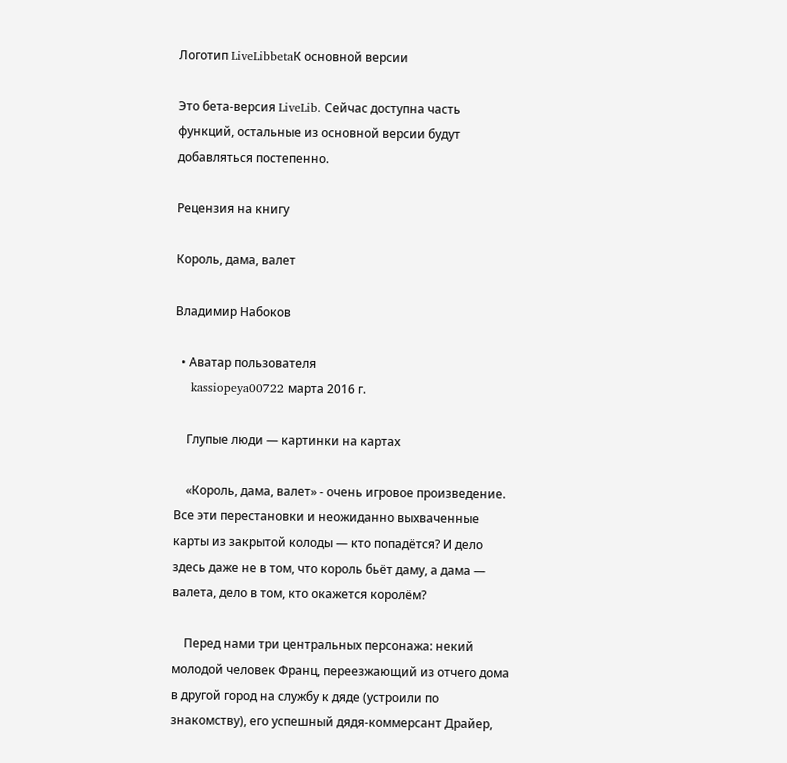Логотип LiveLibbetaК основной версии

Это бета-версия LiveLib. Сейчас доступна часть функций, остальные из основной версии будут добавляться постепенно.

Рецензия на книгу

Король, дама, валет

Владимир Набоков

  • Аватар пользователя
    kassiopeya00722 марта 2016 г.

    Глупые люди — картинки на картах

    «Король, дама, валет» - очень игровое произведение. Все эти перестановки и неожиданно выхваченные карты из закрытой колоды — кто попадётся? И дело здесь даже не в том, что король бьёт даму, а дама — валета, дело в том, кто окажется королём?

    Перед нами три центральных персонажа: некий молодой человек Франц, переезжающий из отчего дома в другой город на службу к дяде (устроили по знакомству), его успешный дядя-коммерсант Драйер,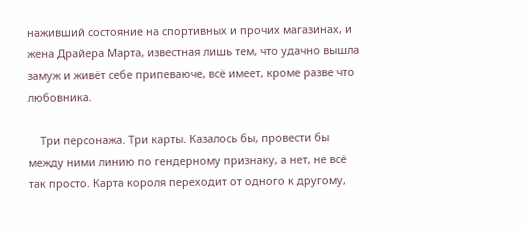наживший состояние на спортивных и прочих магазинах, и жена Драйера Марта, известная лишь тем, что удачно вышла замуж и живёт себе припеваюче, всё имеет, кроме разве что любовника.

    Три персонажа. Три карты. Казалось бы, провести бы между ними линию по гендерному признаку, а нет, не всё так просто. Карта короля переходит от одного к другому,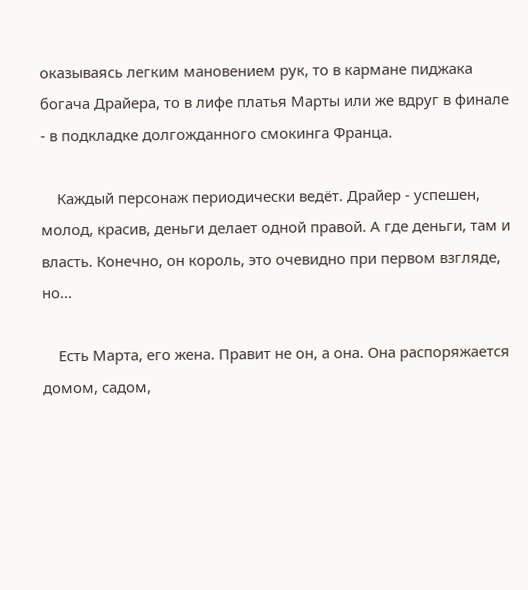оказываясь легким мановением рук, то в кармане пиджака богача Драйера, то в лифе платья Марты или же вдруг в финале - в подкладке долгожданного смокинга Франца.

    Каждый персонаж периодически ведёт. Драйер - успешен, молод, красив, деньги делает одной правой. А где деньги, там и власть. Конечно, он король, это очевидно при первом взгляде, но...

    Есть Марта, его жена. Правит не он, а она. Она распоряжается домом, садом,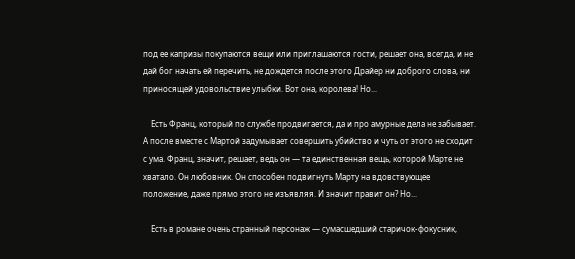под ее капризы покупаются вещи или приглашаются гости, решает она, всегда, и не дай бог начать ей перечить, не дождется после этого Драйер ни доброго слова, ни приносящей удовольствие улыбки. Вот она, королева! Но...

    Есть Франц, который по службе продвигается, да и про амурные дела не забывает. А после вместе с Мартой задумывает совершить убийство и чуть от этого не сходит с ума. Франц, значит, решает, ведь он — та единственная вещь, которой Марте не хватало. Он любовник. Он способен подвигнуть Марту на вдовствующее положение, даже прямо этого не изъявляя. И значит правит он? Но...

    Есть в романе очень странный персонаж — сумасшедший старичок-фокусник,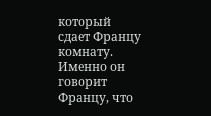который сдает Францу комнату. Именно он говорит Францу, что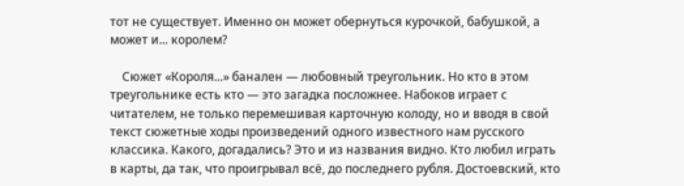тот не существует. Именно он может обернуться курочкой, бабушкой, а может и... королем?

    Сюжет «Короля...» банален — любовный треугольник. Но кто в этом треугольнике есть кто — это загадка посложнее. Набоков играет с читателем, не только перемешивая карточную колоду, но и вводя в свой текст сюжетные ходы произведений одного известного нам русского классика. Какого, догадались? Это и из названия видно. Кто любил играть в карты, да так, что проигрывал всё, до последнего рубля. Достоевский, кто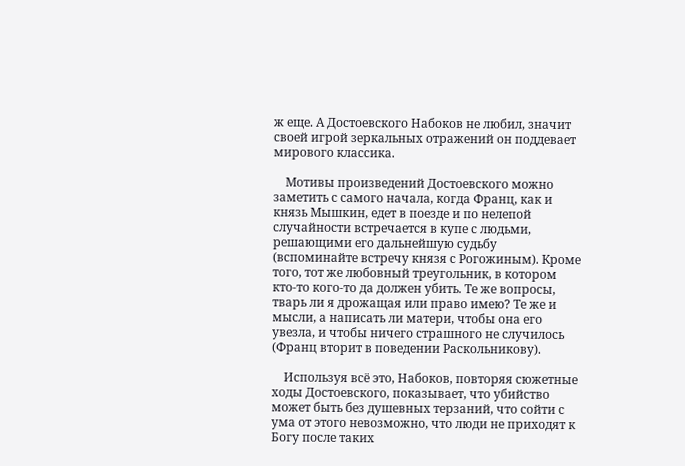ж еще. А Достоевского Набоков не любил, значит своей игрой зеркальных отражений он поддевает мирового классика.

    Мотивы произведений Достоевского можно заметить с самого начала, когда Франц, как и князь Мышкин, едет в поезде и по нелепой случайности встречается в купе с людьми, решающими его дальнейшую судьбу (вспоминайте встречу князя с Рогожиным). Кроме того, тот же любовный треугольник, в котором кто-то кого-то да должен убить. Те же вопросы, тварь ли я дрожащая или право имею? Те же и мысли, а написать ли матери, чтобы она его увезла, и чтобы ничего страшного не случилось (Франц вторит в поведении Раскольникову).

    Используя всё это, Набоков, повторяя сюжетные ходы Достоевского, показывает, что убийство может быть без душевных терзаний, что сойти с ума от этого невозможно, что люди не приходят к Богу после таких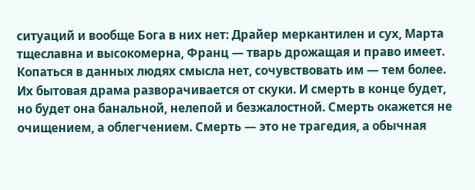ситуаций и вообще Бога в них нет: Драйер меркантилен и сух, Марта тщеславна и высокомерна, Франц — тварь дрожащая и право имеет. Копаться в данных людях смысла нет, сочувствовать им — тем более. Их бытовая драма разворачивается от скуки. И смерть в конце будет, но будет она банальной, нелепой и безжалостной. Смерть окажется не очищением, а облегчением. Смерть — это не трагедия, а обычная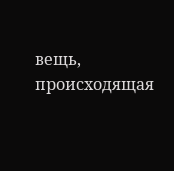вещь, происходящая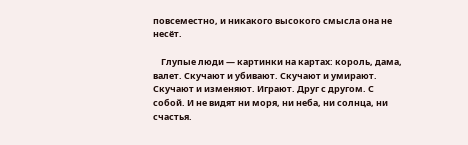повсеместно, и никакого высокого смысла она не несёт.

    Глупые люди — картинки на картах: король, дама, валет. Скучают и убивают. Скучают и умирают. Скучают и изменяют. Играют. Друг с другом. С собой. И не видят ни моря, ни неба, ни солнца, ни счастья.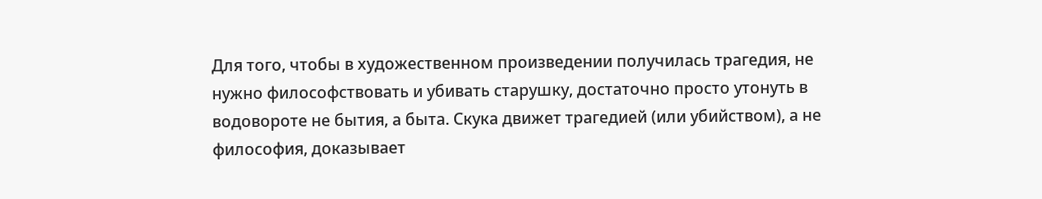Для того, чтобы в художественном произведении получилась трагедия, не нужно философствовать и убивать старушку, достаточно просто утонуть в водовороте не бытия, а быта. Скука движет трагедией (или убийством), а не философия, доказывает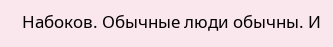Набоков. Обычные люди обычны. И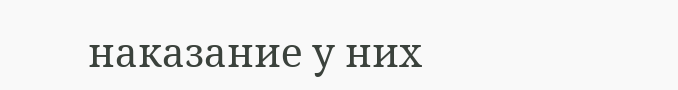наказание у них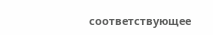соответствующее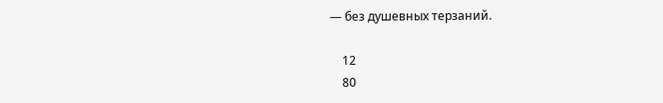— без душевных терзаний.

    12
    80